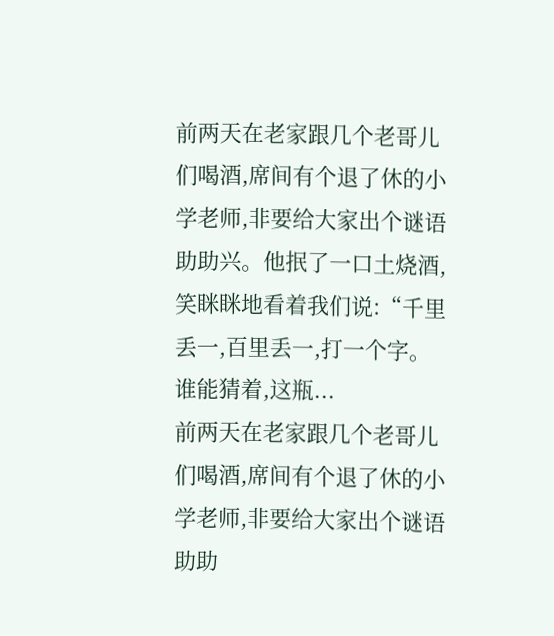前两天在老家跟几个老哥儿们喝酒,席间有个退了休的小学老师,非要给大家出个谜语助助兴。他抿了一口土烧酒,笑眯眯地看着我们说:“千里丢一,百里丢一,打一个字。谁能猜着,这瓶...
前两天在老家跟几个老哥儿们喝酒,席间有个退了休的小学老师,非要给大家出个谜语助助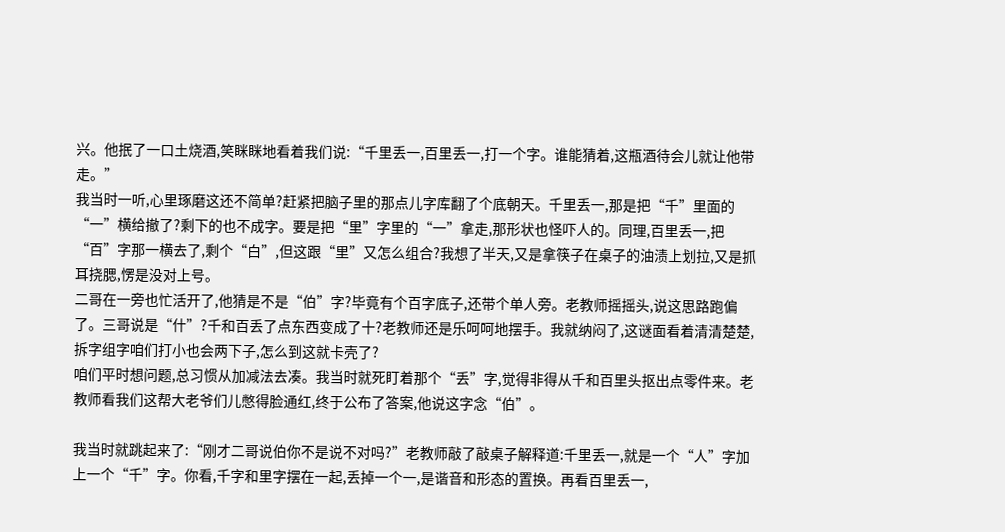兴。他抿了一口土烧酒,笑眯眯地看着我们说:“千里丢一,百里丢一,打一个字。谁能猜着,这瓶酒待会儿就让他带走。”
我当时一听,心里琢磨这还不简单?赶紧把脑子里的那点儿字库翻了个底朝天。千里丢一,那是把“千”里面的“一”横给撤了?剩下的也不成字。要是把“里”字里的“一”拿走,那形状也怪吓人的。同理,百里丢一,把“百”字那一横去了,剩个“白”,但这跟“里”又怎么组合?我想了半天,又是拿筷子在桌子的油渍上划拉,又是抓耳挠腮,愣是没对上号。
二哥在一旁也忙活开了,他猜是不是“伯”字?毕竟有个百字底子,还带个单人旁。老教师摇摇头,说这思路跑偏了。三哥说是“什”?千和百丢了点东西变成了十?老教师还是乐呵呵地摆手。我就纳闷了,这谜面看着清清楚楚,拆字组字咱们打小也会两下子,怎么到这就卡壳了?
咱们平时想问题,总习惯从加减法去凑。我当时就死盯着那个“丢”字,觉得非得从千和百里头抠出点零件来。老教师看我们这帮大老爷们儿憋得脸通红,终于公布了答案,他说这字念“伯”。

我当时就跳起来了:“刚才二哥说伯你不是说不对吗?”老教师敲了敲桌子解释道:千里丢一,就是一个“人”字加上一个“千”字。你看,千字和里字摆在一起,丢掉一个一,是谐音和形态的置换。再看百里丢一,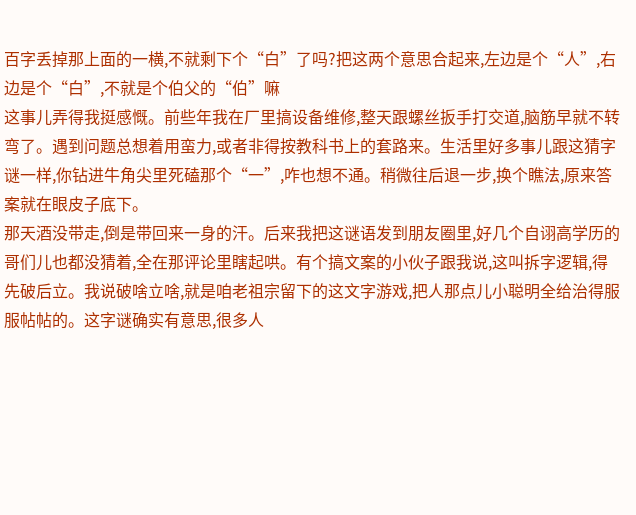百字丢掉那上面的一横,不就剩下个“白”了吗?把这两个意思合起来,左边是个“人”,右边是个“白”,不就是个伯父的“伯”嘛
这事儿弄得我挺感慨。前些年我在厂里搞设备维修,整天跟螺丝扳手打交道,脑筋早就不转弯了。遇到问题总想着用蛮力,或者非得按教科书上的套路来。生活里好多事儿跟这猜字谜一样,你钻进牛角尖里死磕那个“一”,咋也想不通。稍微往后退一步,换个瞧法,原来答案就在眼皮子底下。
那天酒没带走,倒是带回来一身的汗。后来我把这谜语发到朋友圈里,好几个自诩高学历的哥们儿也都没猜着,全在那评论里瞎起哄。有个搞文案的小伙子跟我说,这叫拆字逻辑,得先破后立。我说破啥立啥,就是咱老祖宗留下的这文字游戏,把人那点儿小聪明全给治得服服帖帖的。这字谜确实有意思,很多人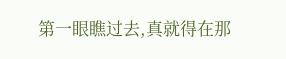第一眼瞧过去,真就得在那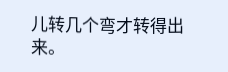儿转几个弯才转得出来。